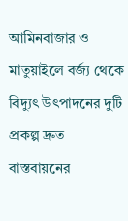আমিনবাজার ও মাতুয়াইলে বর্জ্য থেকে বিদ্যুৎ উৎপাদনের দুটি প্রকল্প দ্রুত বাস্তবায়নের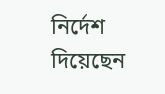নির্দেশ দিয়েছেন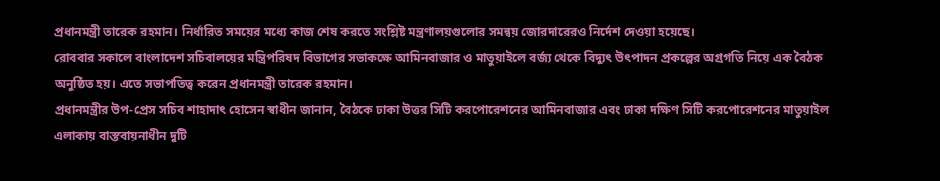প্রধানমন্ত্রী তারেক রহমান। নির্ধারিত সময়ের মধ্যে কাজ শেষ করতে সংশ্লিষ্ট মন্ত্রণালয়গুলোর সমন্বয় জোরদারেরও নির্দেশ দেওয়া হয়েছে।
রোববার সকালে বাংলাদেশ সচিবালয়ের মন্ত্রিপরিষদ বিভাগের সভাকক্ষে আমিনবাজার ও মাতুয়াইলে বর্জ্য থেকে বিদ্যুৎ উৎপাদন প্রকল্পের অগ্রগতি নিয়ে এক বৈঠক অনুষ্ঠিত হয়। এতে সভাপতিত্ব করেন প্রধানমন্ত্রী তারেক রহমান।
প্রধানমন্ত্রীর উপ-প্রেস সচিব শাহাদাৎ হোসেন স্বাধীন জানান, বৈঠকে ঢাকা উত্তর সিটি করপোরেশনের আমিনবাজার এবং ঢাকা দক্ষিণ সিটি করপোরেশনের মাতুয়াইল এলাকায় বাস্তবায়নাধীন দুটি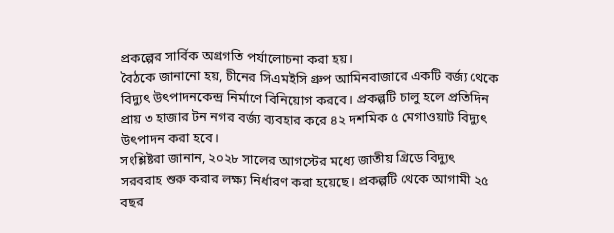প্রকল্পের সার্বিক অগ্রগতি পর্যালোচনা করা হয়।
বৈঠকে জানানো হয়, চীনের সিএমইসি গ্রুপ আমিনবাজারে একটি বর্জ্য থেকে বিদ্যুৎ উৎপাদনকেন্দ্র নির্মাণে বিনিয়োগ করবে। প্রকল্পটি চালু হলে প্রতিদিন প্রায় ৩ হাজার টন নগর বর্জ্য ব্যবহার করে ৪২ দশমিক ৫ মেগাওয়াট বিদ্যুৎ উৎপাদন করা হবে।
সংশ্লিষ্টরা জানান, ২০২৮ সালের আগস্টের মধ্যে জাতীয় গ্রিডে বিদ্যুৎ সরবরাহ শুরু করার লক্ষ্য নির্ধারণ করা হয়েছে। প্রকল্পটি থেকে আগামী ২৫ বছর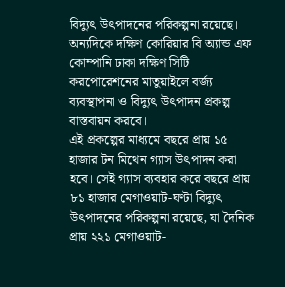বিদ্যুৎ উৎপাদনের পরিকল্পনা রয়েছে।
অন্যদিকে দক্ষিণ কোরিয়ার বি অ্যান্ড এফ কোম্পানি ঢাকা দক্ষিণ সিটি করপোরেশনের মাতুয়াইলে বর্জ্য ব্যবস্থাপনা ও বিদ্যুৎ উৎপাদন প্রকল্প বাস্তবায়ন করবে।
এই প্রকল্পের মাধ্যমে বছরে প্রায় ১৫ হাজার টন মিথেন গ্যাস উৎপাদন করা হবে। সেই গ্যাস ব্যবহার করে বছরে প্রায় ৮১ হাজার মেগাওয়াট-ঘণ্টা বিদ্যুৎ উৎপাদনের পরিকল্পনা রয়েছে, যা দৈনিক প্রায় ২২১ মেগাওয়াট-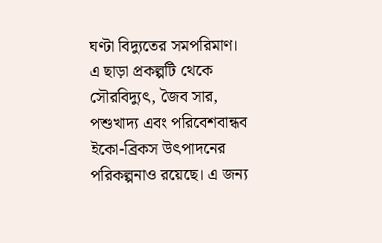ঘণ্টা বিদ্যুতের সমপরিমাণ।
এ ছাড়া প্রকল্পটি থেকে সৌরবিদ্যুৎ, জৈব সার, পশুখাদ্য এবং পরিবেশবান্ধব ইকো-ব্রিকস উৎপাদনের পরিকল্পনাও রয়েছে। এ জন্য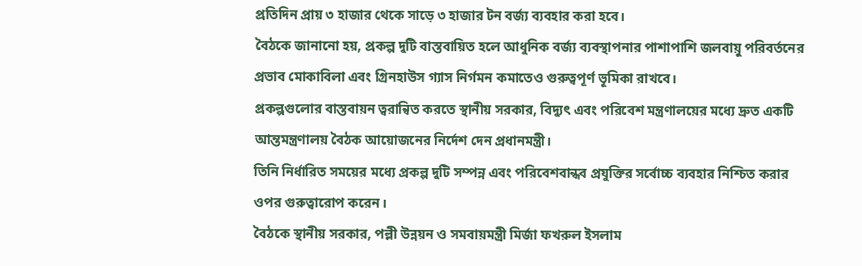প্রতিদিন প্রায় ৩ হাজার থেকে সাড়ে ৩ হাজার টন বর্জ্য ব্যবহার করা হবে।
বৈঠকে জানানো হয়, প্রকল্প দুটি বাস্তবায়িত হলে আধুনিক বর্জ্য ব্যবস্থাপনার পাশাপাশি জলবায়ু পরিবর্তনের প্রভাব মোকাবিলা এবং গ্রিনহাউস গ্যাস নির্গমন কমাতেও গুরুত্বপূর্ণ ভূমিকা রাখবে।
প্রকল্পগুলোর বাস্তবায়ন ত্বরান্বিত করতে স্থানীয় সরকার, বিদ্যুৎ এবং পরিবেশ মন্ত্রণালয়ের মধ্যে দ্রুত একটি আন্তমন্ত্রণালয় বৈঠক আয়োজনের নির্দেশ দেন প্রধানমন্ত্রী।
তিনি নির্ধারিত সময়ের মধ্যে প্রকল্প দুটি সম্পন্ন এবং পরিবেশবান্ধব প্রযুক্তির সর্বোচ্চ ব্যবহার নিশ্চিত করার ওপর গুরুত্বারোপ করেন।
বৈঠকে স্থানীয় সরকার, পল্লী উন্নয়ন ও সমবায়মন্ত্রী মির্জা ফখরুল ইসলাম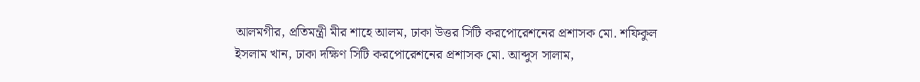আলমগীর, প্রতিমন্ত্রী মীর শাহে আলম, ঢাকা উত্তর সিটি করপোরেশনের প্রশাসক মো. শফিকুল ইসলাম খান, ঢাকা দক্ষিণ সিটি করপোরেশনের প্রশাসক মো. আব্দুস সালাম,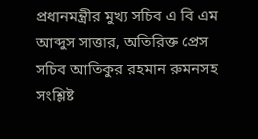প্রধানমন্ত্রীর মুখ্য সচিব এ বি এম আব্দুস সাত্তার, অতিরিক্ত প্রেস সচিব আতিকুর রহমান রুমনসহ সংশ্লিষ্ট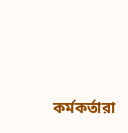কর্মকর্তারা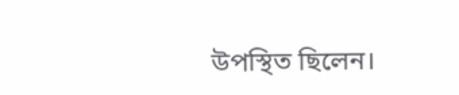উপস্থিত ছিলেন।